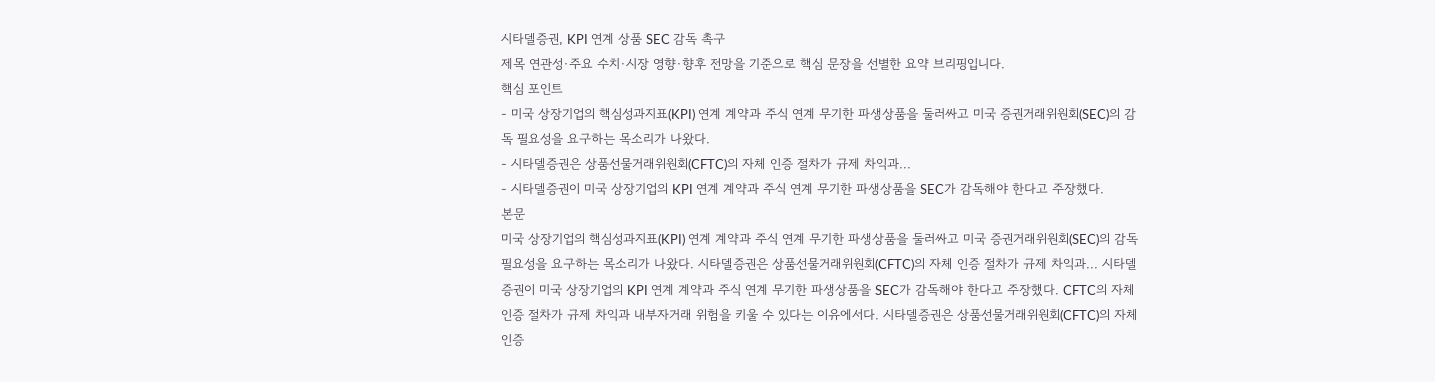시타델증권, KPI 연계 상품 SEC 감독 촉구
제목 연관성·주요 수치·시장 영향·향후 전망을 기준으로 핵심 문장을 선별한 요약 브리핑입니다.
핵심 포인트
- 미국 상장기업의 핵심성과지표(KPI) 연계 계약과 주식 연계 무기한 파생상품을 둘러싸고 미국 증권거래위원회(SEC)의 감독 필요성을 요구하는 목소리가 나왔다.
- 시타델증권은 상품선물거래위원회(CFTC)의 자체 인증 절차가 규제 차익과...
- 시타델증권이 미국 상장기업의 KPI 연계 계약과 주식 연계 무기한 파생상품을 SEC가 감독해야 한다고 주장했다.
본문
미국 상장기업의 핵심성과지표(KPI) 연계 계약과 주식 연계 무기한 파생상품을 둘러싸고 미국 증권거래위원회(SEC)의 감독 필요성을 요구하는 목소리가 나왔다. 시타델증권은 상품선물거래위원회(CFTC)의 자체 인증 절차가 규제 차익과... 시타델증권이 미국 상장기업의 KPI 연계 계약과 주식 연계 무기한 파생상품을 SEC가 감독해야 한다고 주장했다. CFTC의 자체 인증 절차가 규제 차익과 내부자거래 위험을 키울 수 있다는 이유에서다. 시타델증권은 상품선물거래위원회(CFTC)의 자체 인증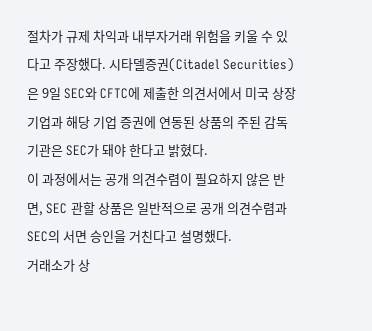절차가 규제 차익과 내부자거래 위험을 키울 수 있다고 주장했다. 시타델증권(Citadel Securities)은 9일 SEC와 CFTC에 제출한 의견서에서 미국 상장기업과 해당 기업 증권에 연동된 상품의 주된 감독기관은 SEC가 돼야 한다고 밝혔다.
이 과정에서는 공개 의견수렴이 필요하지 않은 반면, SEC 관할 상품은 일반적으로 공개 의견수렴과 SEC의 서면 승인을 거친다고 설명했다.
거래소가 상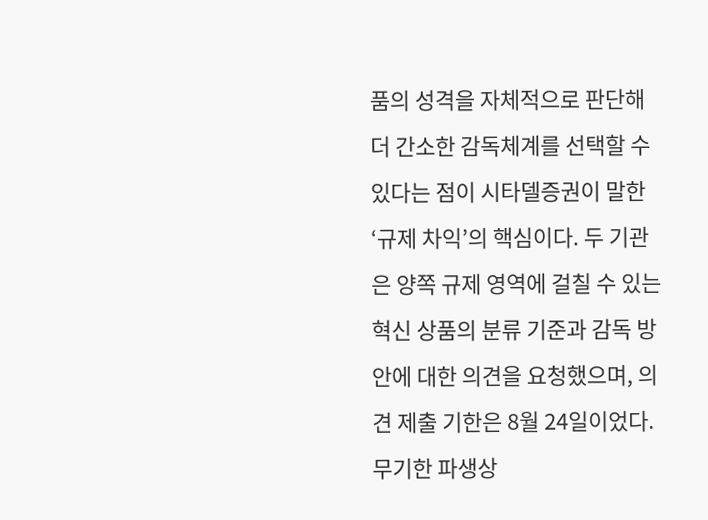품의 성격을 자체적으로 판단해 더 간소한 감독체계를 선택할 수 있다는 점이 시타델증권이 말한 ‘규제 차익’의 핵심이다. 두 기관은 양쪽 규제 영역에 걸칠 수 있는 혁신 상품의 분류 기준과 감독 방안에 대한 의견을 요청했으며, 의견 제출 기한은 8월 24일이었다. 무기한 파생상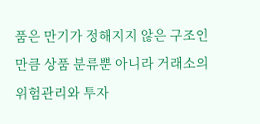품은 만기가 정해지지 않은 구조인 만큼 상품 분류뿐 아니라 거래소의 위험관리와 투자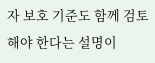자 보호 기준도 함께 검토해야 한다는 설명이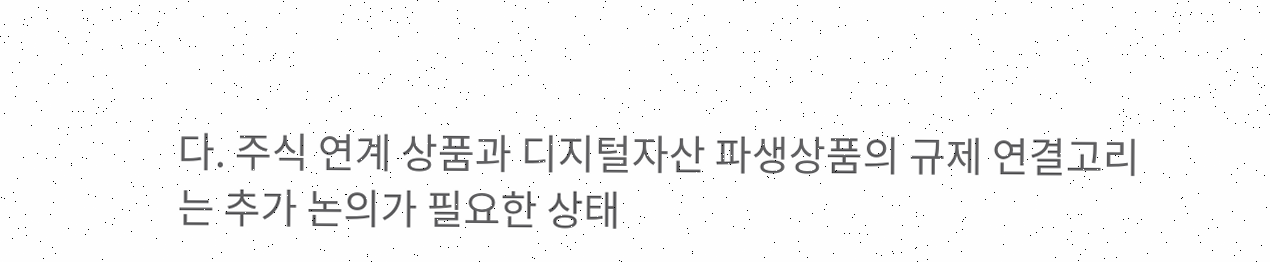다. 주식 연계 상품과 디지털자산 파생상품의 규제 연결고리는 추가 논의가 필요한 상태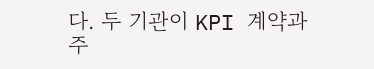다. 두 기관이 KPI 계약과 주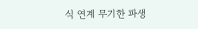식 연계 무기한 파생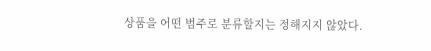상품을 어떤 범주로 분류할지는 정해지지 않았다.